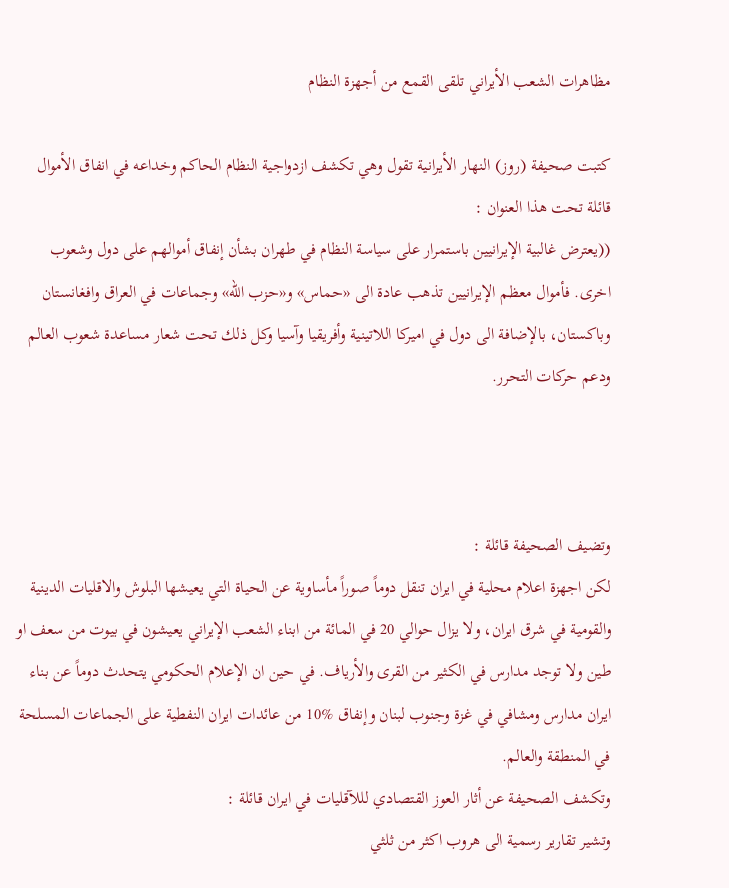مظاهرات الشعب الأيراني تلقى القمع من أجهزة النظام

كتبت صحيفة (روز) النهار الأيرانية تقول وهي تكشف ازدواجية النظام الحاكم وخداعه في انفاق الأموال قائلة تحت هذا العنوان :
((يعترض غالبية الإيرانيين باستمرار على سياسة النظام في طهران بشأن إنفاق أموالهم على دول وشعوب اخرى. فأموال معظم الإيرانيين تذهب عادة الى «حماس» و«حزب الله» وجماعات في العراق وافغانستان وباكستان، بالإضافة الى دول في اميركا اللاتينية وأفريقيا وآسيا وكل ذلك تحت شعار مساعدة شعوب العالم ودعم حركات التحرر.



وتضيف الصحيفة قائلة :
لكن اجهزة اعلام محلية في ايران تنقل دوماً صوراً مأساوية عن الحياة التي يعيشها البلوش والاقليات الدينية والقومية في شرق ايران، ولا يزال حوالي 20 في المائة من ابناء الشعب الإيراني يعيشون في بيوت من سعف او طين ولا توجد مدارس في الكثير من القرى والأرياف. في حين ان الإعلام الحكومي يتحدث دوماً عن بناء ايران مدارس ومشافي في غزة وجنوب لبنان وإنفاق %10 من عائدات ايران النفطية على الجماعات المسلحة في المنطقة والعالم.
وتكشف الصحيفة عن أثار العوز القتصادي لللآقليات في ايران قائلة :
وتشير تقارير رسمية الى هروب اكثر من ثلثي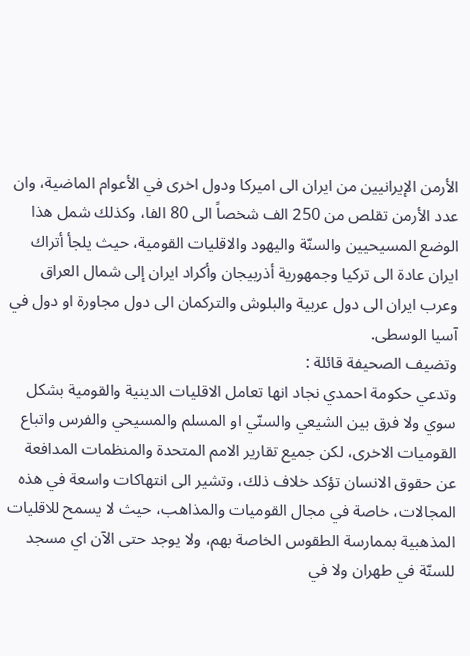الأرمن الإيرانيين من ايران الى اميركا ودول اخرى في الأعوام الماضية، وان عدد الأرمن تقلص من 250 الف شخصاً الى 80 الفا، وكذلك شمل هذا الوضع المسيحيين والسنّة واليهود والاقليات القومية، حيث يلجأ أتراك ايران عادة الى تركيا وجمهورية أذربيجان وأكراد ايران إلى شمال العراق وعرب ايران الى دول عربية والبلوش والتركمان الى دول مجاورة او دول في آسيا الوسطى.
وتضيف الصحيفة قائلة :
وتدعي حكومة احمدي نجاد انها تعامل الاقليات الدينية والقومية بشكل سوي ولا فرق بين الشيعي والسنّي او المسلم والمسيحي والفرس واتباع القوميات الاخرى، لكن جميع تقارير الامم المتحدة والمنظمات المدافعة عن حقوق الانسان تؤكد خلاف ذلك، وتشير الى انتهاكات واسعة في هذه المجالات، خاصة في مجال القوميات والمذاهب، حيث لا يسمح للاقليات المذهبية بممارسة الطقوس الخاصة بهم، ولا يوجد حتى الآن اي مسجد للسنّة في طهران ولا في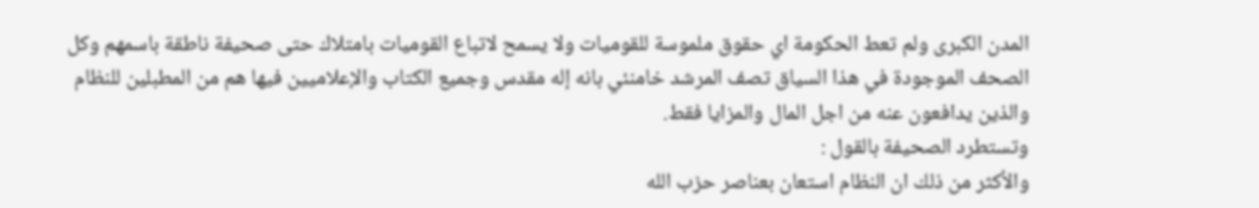المدن الكبرى ولم تعط الحكومة اي حقوق ملموسة للقوميات ولا يسمح لاتباع القوميات بامتلاك حتى صحيفة ناطقة باسمهم وكل الصحف الموجودة في هذا السياق تصف المرشد خامنئي بانه إله مقدس وجميع الكتاب والإعلاميين فيها هم من المطبلين للنظام والذين يدافعون عنه من اجل المال والمزايا فقط.
وتستطرد الصحيفة بالقول :
والأكثر من ذلك ان النظام استعان بعناصر حزب الله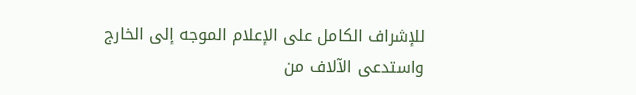للإشراف الكامل على الإعلام الموجه إلى الخارج واستدعى الآلاف من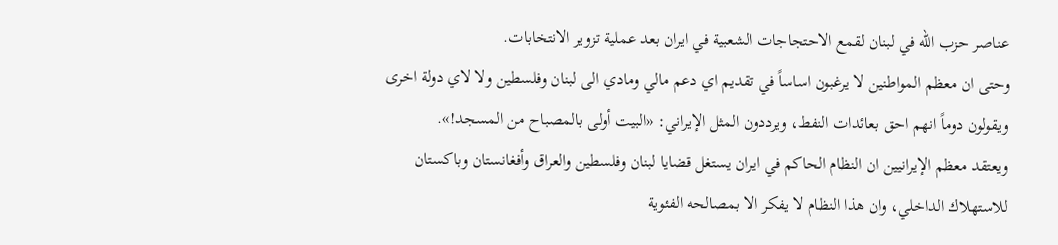عناصر حزب الله في لبنان لقمع الاحتجاجات الشعبية في ايران بعد عملية تزوير الانتخابات.
وحتى ان معظم المواطنين لا يرغبون اساساً في تقديم اي دعم مالي ومادي الى لبنان وفلسطين ولا لاي دولة اخرى ويقولون دوماً انهم احق بعائدات النفط، ويرددون المثل الإيراني: «البيت أولى بالمصباح من المسجد!».
ويعتقد معظم الإيرانيين ان النظام الحاكم في ايران يستغل قضايا لبنان وفلسطين والعراق وأفغانستان وباكستان للاستهلاك الداخلي، وان هذا النظام لا يفكر الا بمصالحه الفئوية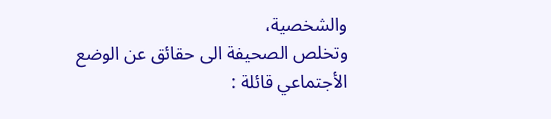والشخصية،
وتخلص الصحيفة الى حقائق عن الوضع الأجتماعي قائلة :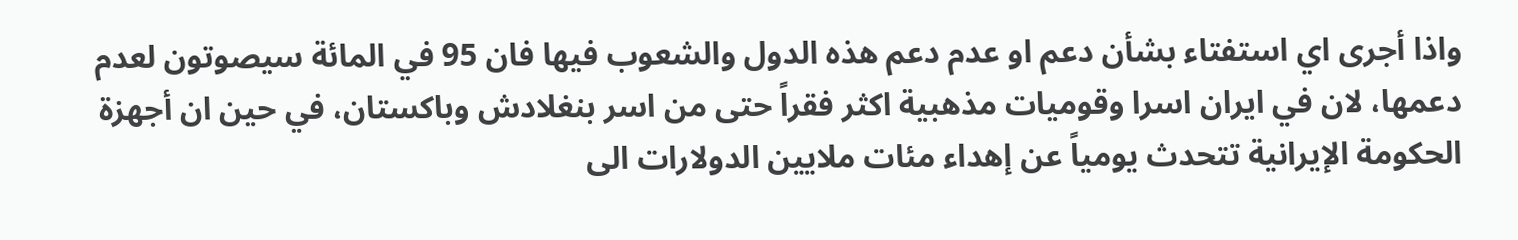واذا أجرى اي استفتاء بشأن دعم او عدم دعم هذه الدول والشعوب فيها فان 95 في المائة سيصوتون لعدم دعمها، لان في ايران اسرا وقوميات مذهبية اكثر فقراً حتى من اسر بنغلادش وباكستان، في حين ان أجهزة الحكومة الإيرانية تتحدث يومياً عن إهداء مئات ملايين الدولارات الى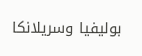بوليفيا وسريلانكا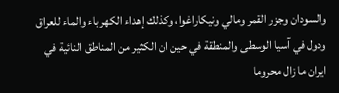والسودان وجزر القمر ومالي ونيكاراغوا، وكذلك إهداء الكهرباء والماء للعراق ودول في آسيا الوسطى والمنطقة في حين ان الكثير من المناطق النائية في ايران ما زال محروما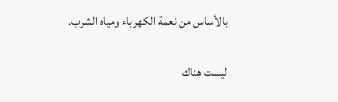بالأساس من نعمة الكهرباء ومياه الشرب.

ليست هناك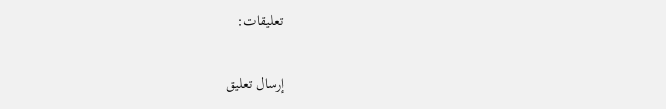تعليقات:

إرسال تعليق